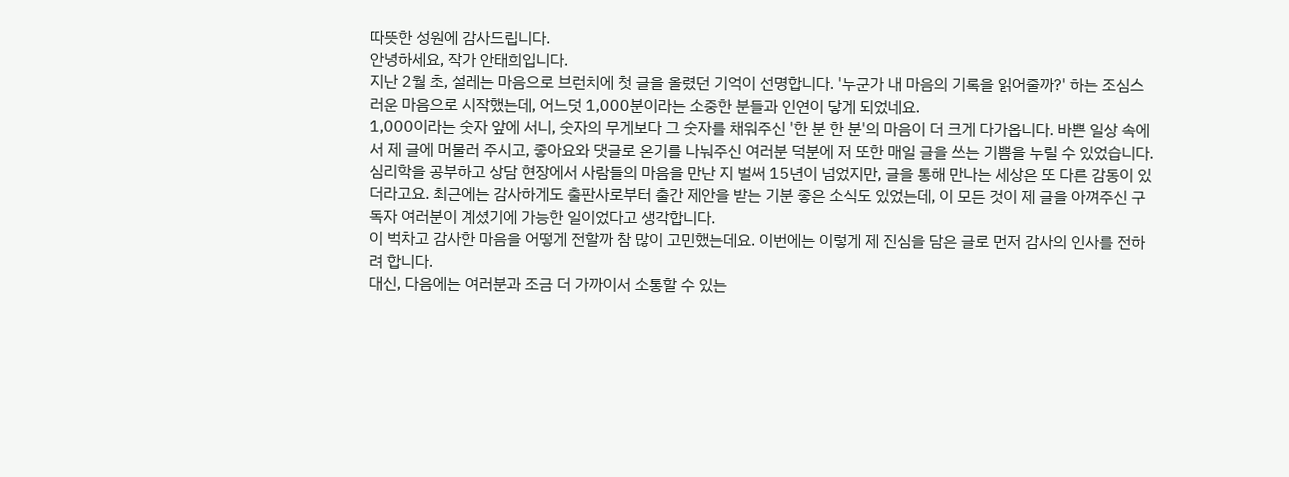따뜻한 성원에 감사드립니다.
안녕하세요, 작가 안태희입니다.
지난 2월 초, 설레는 마음으로 브런치에 첫 글을 올렸던 기억이 선명합니다. '누군가 내 마음의 기록을 읽어줄까?' 하는 조심스러운 마음으로 시작했는데, 어느덧 1,000분이라는 소중한 분들과 인연이 닿게 되었네요.
1,000이라는 숫자 앞에 서니, 숫자의 무게보다 그 숫자를 채워주신 '한 분 한 분'의 마음이 더 크게 다가옵니다. 바쁜 일상 속에서 제 글에 머물러 주시고, 좋아요와 댓글로 온기를 나눠주신 여러분 덕분에 저 또한 매일 글을 쓰는 기쁨을 누릴 수 있었습니다.
심리학을 공부하고 상담 현장에서 사람들의 마음을 만난 지 벌써 15년이 넘었지만, 글을 통해 만나는 세상은 또 다른 감동이 있더라고요. 최근에는 감사하게도 출판사로부터 출간 제안을 받는 기분 좋은 소식도 있었는데, 이 모든 것이 제 글을 아껴주신 구독자 여러분이 계셨기에 가능한 일이었다고 생각합니다.
이 벅차고 감사한 마음을 어떻게 전할까 참 많이 고민했는데요. 이번에는 이렇게 제 진심을 담은 글로 먼저 감사의 인사를 전하려 합니다.
대신, 다음에는 여러분과 조금 더 가까이서 소통할 수 있는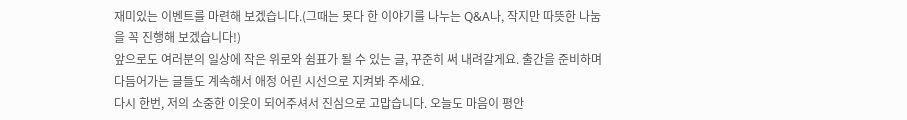재미있는 이벤트를 마련해 보겠습니다.(그때는 못다 한 이야기를 나누는 Q&A나, 작지만 따뜻한 나눔을 꼭 진행해 보겠습니다!)
앞으로도 여러분의 일상에 작은 위로와 쉼표가 될 수 있는 글, 꾸준히 써 내려갈게요. 출간을 준비하며 다듬어가는 글들도 계속해서 애정 어린 시선으로 지켜봐 주세요.
다시 한번, 저의 소중한 이웃이 되어주셔서 진심으로 고맙습니다. 오늘도 마음이 평안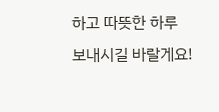하고 따뜻한 하루 보내시길 바랄게요!